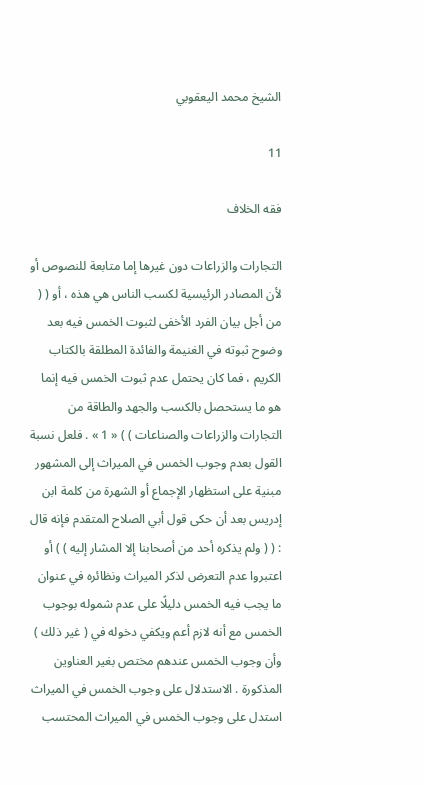الشيخ محمد اليعقوبي

11

فقه الخلاف

التجارات والزراعات دون غيرها إما متابعة للنصوص أو لأن المصادر الرئيسية لكسب الناس هي هذه ، أو ( ( من أجل بيان الفرد الأخفى لثبوت الخمس فيه بعد وضوح ثبوته في الغنيمة والفائدة المطلقة بالكتاب الكريم ، فما كان يحتمل عدم ثبوت الخمس فيه إنما هو ما يستحصل بالكسب والجهد والطاقة من التجارات والزراعات والصناعات ) ) « 1 » . فلعل نسبة القول بعدم وجوب الخمس في الميراث إلى المشهور مبنية على استظهار الإجماع أو الشهرة من كلمة ابن إدريس بعد أن حكى قول أبي الصلاح المتقدم فإنه قال : ( ( ولم يذكره أحد من أصحابنا إلا المشار إليه ) ) أو اعتبروا عدم التعرض لذكر الميراث ونظائره في عنوان ما يجب فيه الخمس دليلًا على عدم شموله بوجوب الخمس مع أنه لازم أعم ويكفي دخوله في ( غير ذلك ) وأن وجوب الخمس عندهم مختص بغير العناوين المذكورة . الاستدلال على وجوب الخمس في الميراث استدل على وجوب الخمس في الميراث المحتسب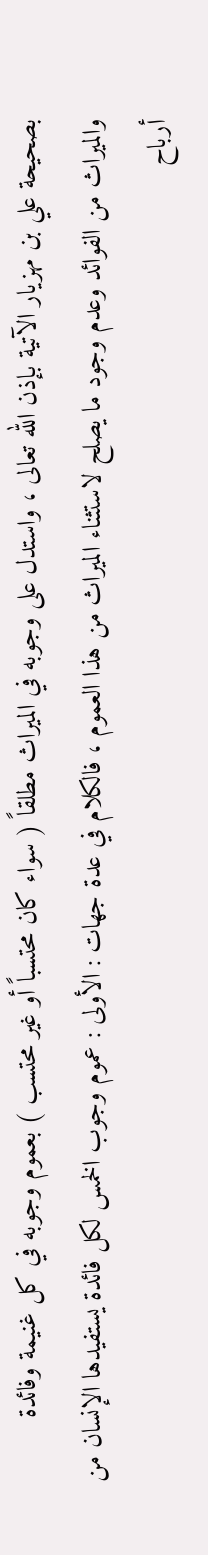بصحيحة علي بن مهزيار الآتية بإذن الله تعالى ، واستدل على وجوبه في الميراث مطلقاً ( سواء كان محتسباً أو غير محتسب ) بعموم وجوبه في كل غنيمة وفائدة والميراث من الفوائد وعدم وجود ما يصلح لاستثناء الميراث من هذا العموم ، فالكلام في عدة جهات : الأولى : عموم وجوب الخمس لكل فائدة يستفيدها الإنسان من أرباح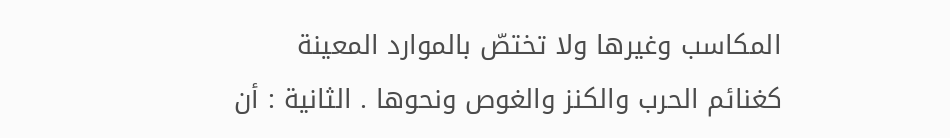المكاسب وغيرها ولا تختصّ بالموارد المعينة كغنائم الحرب والكنز والغوص ونحوها . الثانية : أن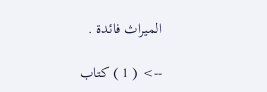الميراث فائدة .

--> ( 1 ) كتاب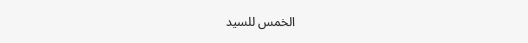الخمس للسيد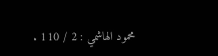محمود الهاشمي : 2 / 110 .